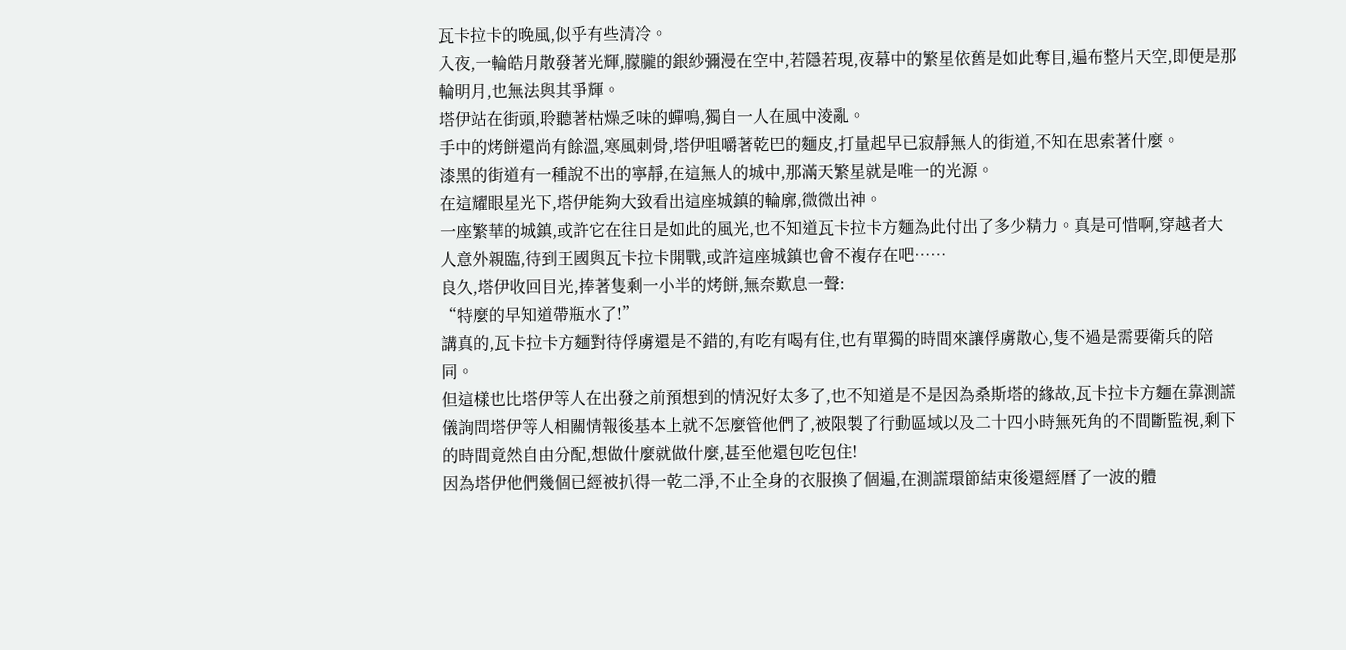瓦卡拉卡的晚風,似乎有些清冷。
入夜,一輪皓月散發著光輝,朦朧的銀紗彌漫在空中,若隱若現,夜幕中的繁星依舊是如此奪目,遍布整片天空,即便是那輪明月,也無法與其爭輝。
塔伊站在街頭,聆聽著枯燥乏味的蟬鳴,獨自一人在風中淩亂。
手中的烤餅還尚有餘溫,寒風刺骨,塔伊咀嚼著乾巴的麵皮,打量起早已寂靜無人的街道,不知在思索著什麼。
漆黑的街道有一種說不出的寧靜,在這無人的城中,那滿天繁星就是唯一的光源。
在這耀眼星光下,塔伊能夠大致看出這座城鎮的輪廓,微微出神。
一座繁華的城鎮,或許它在往日是如此的風光,也不知道瓦卡拉卡方麵為此付出了多少精力。真是可惜啊,穿越者大人意外親臨,待到王國與瓦卡拉卡開戰,或許這座城鎮也會不複存在吧……
良久,塔伊收回目光,捧著隻剩一小半的烤餅,無奈歎息一聲:
“特麼的早知道帶瓶水了!”
講真的,瓦卡拉卡方麵對待俘虜還是不錯的,有吃有喝有住,也有單獨的時間來讓俘虜散心,隻不過是需要衛兵的陪同。
但這樣也比塔伊等人在出發之前預想到的情況好太多了,也不知道是不是因為桑斯塔的緣故,瓦卡拉卡方麵在靠測謊儀詢問塔伊等人相關情報後基本上就不怎麼管他們了,被限製了行動區域以及二十四小時無死角的不間斷監視,剩下的時間竟然自由分配,想做什麼就做什麼,甚至他還包吃包住!
因為塔伊他們幾個已經被扒得一乾二淨,不止全身的衣服換了個遍,在測謊環節結束後還經曆了一波的體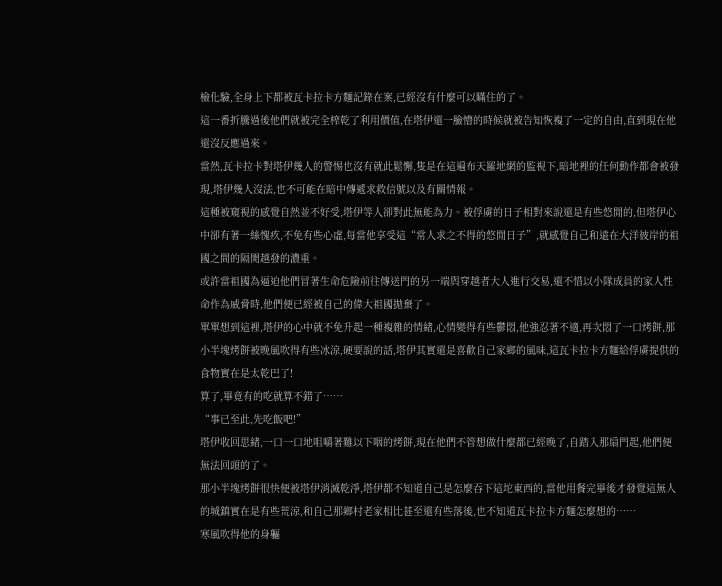檢化驗,全身上下都被瓦卡拉卡方麵記錄在案,已經沒有什麼可以瞞住的了。
這一番折騰過後他們就被完全榨乾了利用價值,在塔伊還一臉懵的時候就被告知恢複了一定的自由,直到現在他還沒反應過來。
當然,瓦卡拉卡對塔伊幾人的警惕也沒有就此鬆懈,隻是在這遍布天羅地網的監視下,暗地裡的任何動作都會被發現,塔伊幾人沒法,也不可能在暗中傳遞求救信號以及有關情報。
這種被窺視的感覺自然並不好受,塔伊等人卻對此無能為力。被俘虜的日子相對來說還是有些悠閒的,但塔伊心中卻有著一絲愧疚,不免有些心虛,每當他享受這“常人求之不得的悠閒日子”,就感覺自己和遠在大洋彼岸的祖國之間的隔閡越發的濃重。
或許當祖國為逼迫他們冒著生命危險前往傳送門的另一端與穿越者大人進行交易,還不惜以小隊成員的家人性命作為威脅時,他們便已經被自己的偉大祖國拋棄了。
單單想到這裡,塔伊的心中就不免升起一種複雜的情緒,心情變得有些鬱悶,他強忍著不適,再次悶了一口烤餅,那小半塊烤餅被晚風吹得有些冰涼,硬要說的話,塔伊其實還是喜歡自己家鄉的風味,這瓦卡拉卡方麵給俘虜提供的食物實在是太乾巴了!
算了,畢竟有的吃就算不錯了……
“事已至此,先吃飯吧!”
塔伊收回思緒,一口一口地咀嚼著難以下咽的烤餅,現在他們不管想做什麼都已經晚了,自踏入那扇門起,他們便無法回頭的了。
那小半塊烤餅很快便被塔伊消滅乾淨,塔伊都不知道自己是怎麼吞下這坨東西的,當他用餐完畢後才發覺這無人的城鎮實在是有些荒涼,和自己那鄉村老家相比甚至還有些落後,也不知道瓦卡拉卡方麵怎麼想的……
寒風吹得他的身軀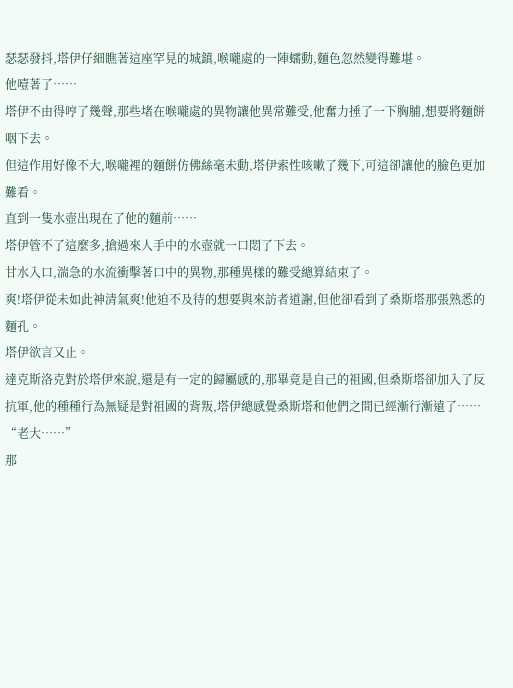瑟瑟發抖,塔伊仔細瞧著這座罕見的城鎮,喉嚨處的一陣蠕動,麵色忽然變得難堪。
他噎著了……
塔伊不由得哼了幾聲,那些堵在喉嚨處的異物讓他異常難受,他奮力捶了一下胸脯,想要將麵餅咽下去。
但這作用好像不大,喉嚨裡的麵餅仿佛絲毫未動,塔伊索性咳嗽了幾下,可這卻讓他的臉色更加難看。
直到一隻水壺出現在了他的麵前……
塔伊管不了這麼多,搶過來人手中的水壺就一口悶了下去。
甘水入口,湍急的水流衝擊著口中的異物,那種異樣的難受總算結束了。
爽!塔伊從未如此神清氣爽!他迫不及待的想要與來訪者道謝,但他卻看到了桑斯塔那張熟悉的麵孔。
塔伊欲言又止。
達克斯洛克對於塔伊來說,還是有一定的歸屬感的,那畢竟是自己的祖國,但桑斯塔卻加入了反抗軍,他的種種行為無疑是對祖國的背叛,塔伊總感覺桑斯塔和他們之間已經漸行漸遠了……
“老大……”
那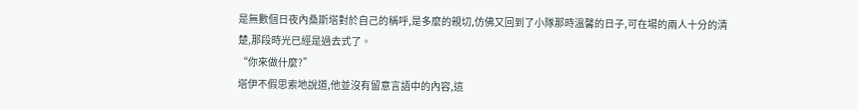是無數個日夜內桑斯塔對於自己的稱呼,是多麼的親切,仿佛又回到了小隊那時溫馨的日子,可在場的兩人十分的清楚,那段時光已經是過去式了。
“你來做什麼?”
塔伊不假思索地說道,他並沒有留意言語中的內容,這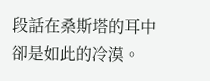段話在桑斯塔的耳中卻是如此的冷漠。